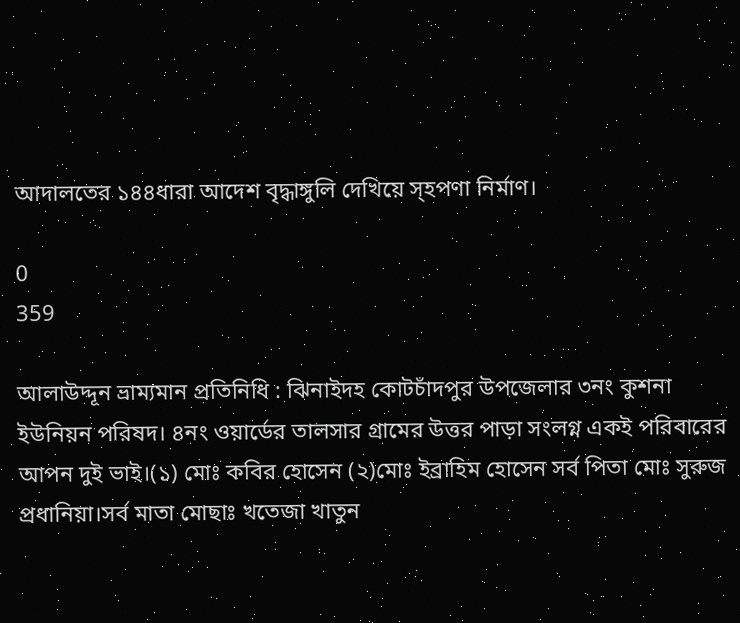আদালতের ১৪৪ধারা আদেশ বৃদ্ধাঙ্গুলি দেখিয়ে স্হপণা নির্মাণ।

0
359

আলাউদ্দূন ভ্রাম্যমান প্রতিনিধি : ঝিনাইদহ কোটচাঁদপুর উপজেলার ৩নং কুশনা ইউনিয়ন পরিষদ। ৪নং ওয়ার্ডের তালসার গ্রামের উত্তর পাড়া সংলগ্ন একই পরিবারের আপন দুই ভাই।(১) মোঃ কবির হোসেন (২)মোঃ ইব্রাহিম হোসেন সর্ব পিতা মোঃ সুরুজ প্রধানিয়া।সর্ব মাতা মোছাঃ খতেজা খাতুন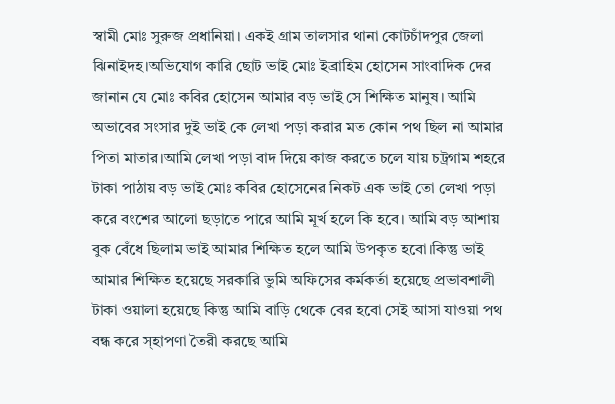স্বামী মোঃ সুরুজ প্রধানিয়া। একই গ্রাম তালসার থানা কোটচাঁদপুর জেলা ঝিনাইদহ।অভিযোগ কারি ছোট ভাই মোঃ ইব্রাহিম হোসেন সাংবাদিক দের জানান যে মোঃ কবির হোসেন আমার বড় ভাই সে শিক্ষিত মানুষ। আমি অভাবের সংসার দুই ভাই কে লেখা পড়া করার মত কোন পথ ছিল না আমার পিতা মাতার।আমি লেখা পড়া বাদ দিয়ে কাজ করতে চলে যায় চট্রগাম শহরে টাকা পাঠায় বড় ভাই মোঃ কবির হোসেনের নিকট এক ভাই তো লেখা পড়া করে বংশের আলো ছড়াতে পারে আমি মূর্খ হলে কি হবে। আমি বড় আশায় বুক বেঁধে ছিলাম ভাই আমার শিক্ষিত হলে আমি উপকৃত হবো।কিন্তু ভাই আমার শিক্ষিত হয়েছে সরকারি ভুমি অফিসের কর্মকর্তা হয়েছে প্রভাবশালী টাকা ওয়ালা হয়েছে কিন্তু আমি বাড়ি থেকে বের হবো সেই আসা যাওয়া পথ বন্ধ করে স্হাপণা তৈরী করছে আমি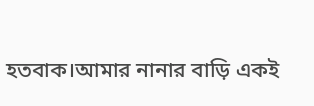হতবাক।আমার নানার বাড়ি একই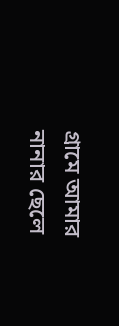গ্রামে আমার নানার ছেলে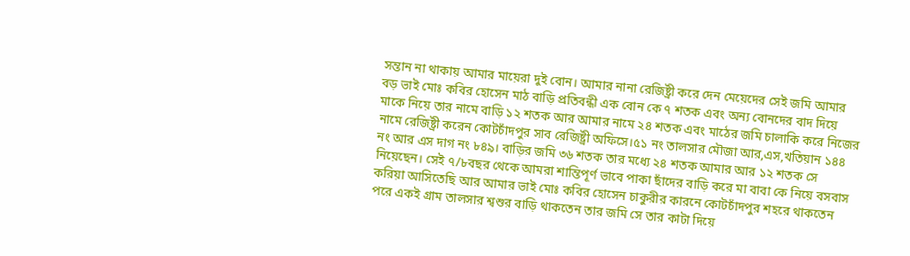সন্তান না থাকায় আমার মায়েরা দুই বোন। আমার নানা রেজিষ্ট্রী করে দেন মেয়েদের সেই জমি আমার বড় ভাই মোঃ কবির হোসেন মাঠ বাড়ি প্রতিবন্ধী এক বোন কে ৭ শতক এবং অন্য বোনদের বাদ দিয়ে মাকে নিয়ে তার নামে বাড়ি ১২ শতক আর আমার নামে ২৪ শতক এবং মাঠের জমি চালাকি করে নিজের নামে রেজিষ্ট্রী করেন কোটচাঁদপুর সাব রেজিষ্ট্রী অফিসে।৫১ নং তালসার মৌজা আর,এস,খতিয়ান ১৪৪ নং আর এস দাগ নং ৮৪৯। বাড়ির জমি ৩৬ শতক তার মধ্যে ২৪ শতক আমার আর ১২ শতক সে নিয়েছেন। সেই ৭/৮বছর থেকে আমরা শান্তিপূর্ণ ভাবে পাকা ছাঁদের বাড়ি করে মা বাবা কে নিয়ে বসবাস করিয়া আসিতেছি আর আমার ভাই মোঃ কবির হোসেন চাকুরীর কারনে কোটচাঁদপুর শহরে থাকতেন পরে একই গ্রাম তালসার শ্বশুর বাড়ি থাকতেন তার জমি সে তার কাটা দিয়ে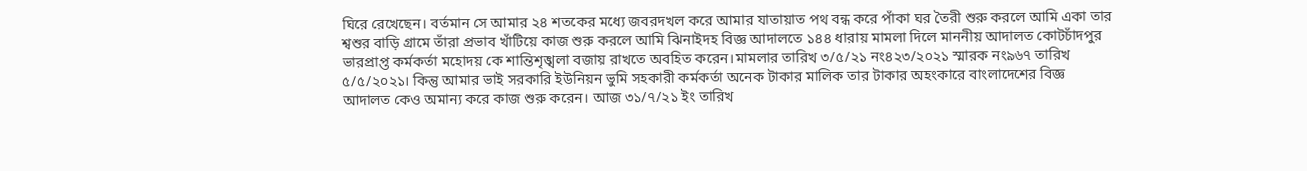ঘিরে রেখেছেন। বর্তমান সে আমার ২৪ শতকের মধ্যে জবরদখল করে আমার যাতায়াত পথ বন্ধ করে পাঁকা ঘর তৈরী শুরু করলে আমি একা তার শ্বশুর বাড়ি গ্রামে তাঁরা প্রভাব খাঁটিয়ে কাজ শুরু করলে আমি ঝিনাইদহ বিজ্ঞ আদালতে ১৪৪ ধারায় মামলা দিলে মাননীয় আদালত কোটচাঁদপুর ভারপ্রাপ্ত কর্মকর্তা মহোদয় কে শান্তিশৃঙ্খলা বজায় রাখতে অবহিত করেন।মামলার তারিখ ৩/৫/২১ নং৪২৩/২০২১ স্মারক নং৯৬৭ তারিখ ৫/৫/২০২১। কিন্তু আমার ভাই সরকারি ইউনিয়ন ভুমি সহকারী কর্মকর্তা অনেক টাকার মালিক তার টাকার অহংকারে বাংলাদেশের বিজ্ঞ আদালত কেও অমান্য করে কাজ শুরু করেন। আজ ৩১/৭/২১ ইং তারিখ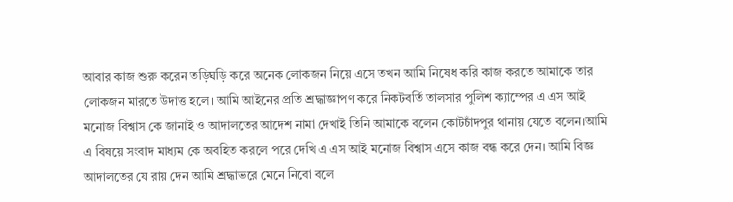আবার কাজ শুরু করেন তড়িঘড়ি করে অনেক লোকজন নিয়ে এসে তখন আমি নিষেধ করি কাজ করতে আমাকে তার লোকজন মারতে উদাত্ত হলে। আমি আইনের প্রতি শ্রদ্ধাজ্ঞাপণ করে নিকটবর্তি তালসার পুলিশ ক্যাম্পের এ এস আই মনোজ বিশ্বাস কে জানাই ও আদালতের আদেশ নামা দেখাই তিনি আমাকে বলেন কোটচাঁদপুর থানায় যেতে বলেন।আমি এ বিষয়ে সংবাদ মাধ্যম কে অবহিত করলে পরে দেখি এ এস আই মনোজ বিশ্বাস এসে কাজ বন্ধ করে দেন। আমি বিজ্ঞ আদালতের যে রায় দেন আমি শ্রদ্ধাভরে মেনে নিবো বলে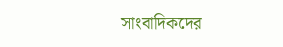সাংবাদিকদের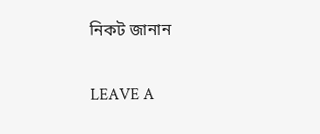নিকট জানান

LEAVE A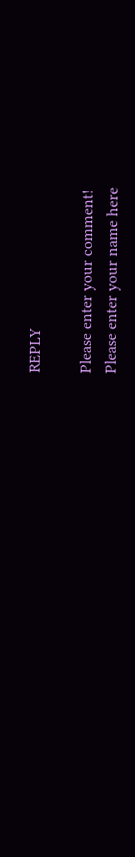REPLY

Please enter your comment!
Please enter your name here